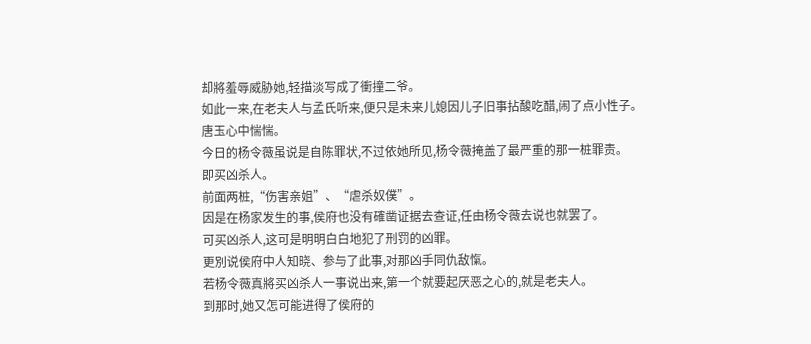却將羞辱威胁她,轻描淡写成了衝撞二爷。
如此一来,在老夫人与孟氏听来,便只是未来儿媳因儿子旧事拈酸吃醋,闹了点小性子。
唐玉心中惴惴。
今日的杨令薇虽说是自陈罪状,不过依她所见,杨令薇掩盖了最严重的那一桩罪责。
即买凶杀人。
前面两桩,“伤害亲姐”、“虐杀奴僕”。
因是在杨家发生的事,侯府也没有確凿证据去查证,任由杨令薇去说也就罢了。
可买凶杀人,这可是明明白白地犯了刑罚的凶罪。
更別说侯府中人知晓、参与了此事,对那凶手同仇敌愾。
若杨令薇真將买凶杀人一事说出来,第一个就要起厌恶之心的,就是老夫人。
到那时,她又怎可能进得了侯府的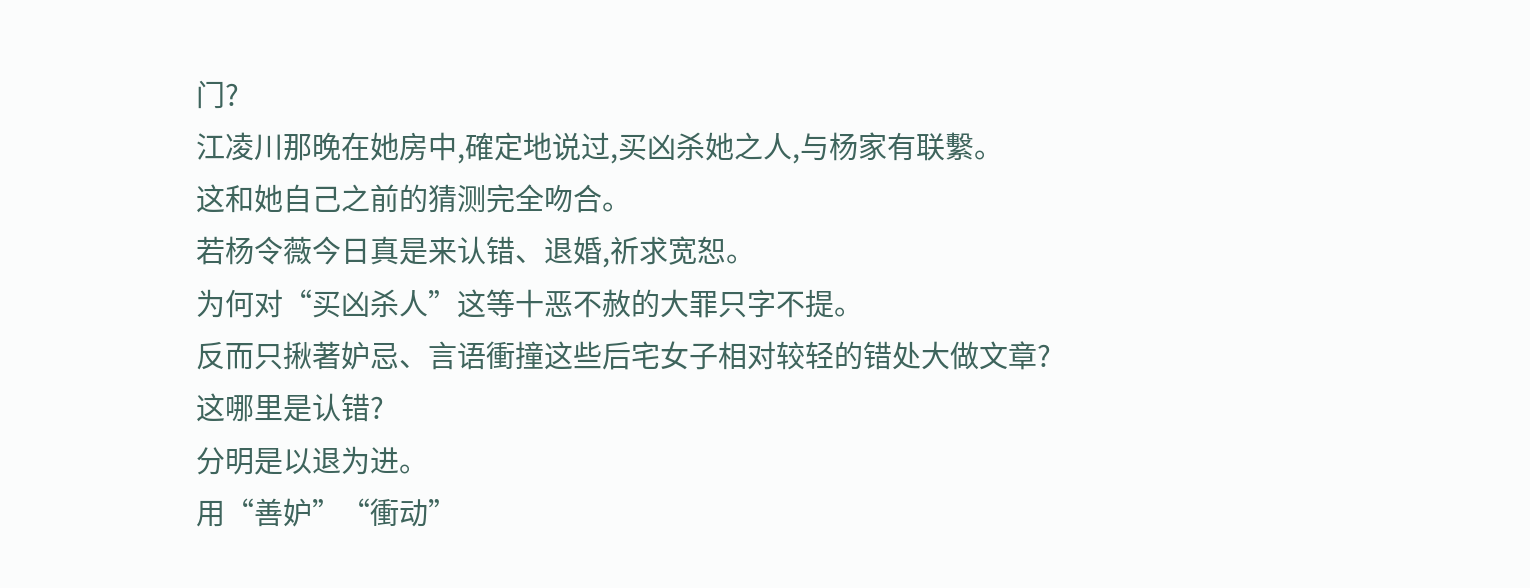门?
江凌川那晚在她房中,確定地说过,买凶杀她之人,与杨家有联繫。
这和她自己之前的猜测完全吻合。
若杨令薇今日真是来认错、退婚,祈求宽恕。
为何对“买凶杀人”这等十恶不赦的大罪只字不提。
反而只揪著妒忌、言语衝撞这些后宅女子相对较轻的错处大做文章?
这哪里是认错?
分明是以退为进。
用“善妒”“衝动”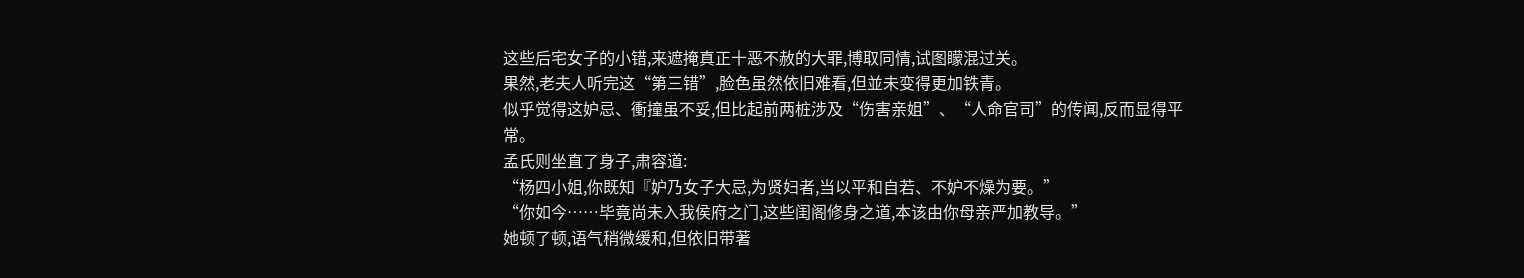这些后宅女子的小错,来遮掩真正十恶不赦的大罪,博取同情,试图矇混过关。
果然,老夫人听完这“第三错”,脸色虽然依旧难看,但並未变得更加铁青。
似乎觉得这妒忌、衝撞虽不妥,但比起前两桩涉及“伤害亲姐”、“人命官司”的传闻,反而显得平常。
孟氏则坐直了身子,肃容道:
“杨四小姐,你既知『妒乃女子大忌,为贤妇者,当以平和自若、不妒不燥为要。”
“你如今……毕竟尚未入我侯府之门,这些闺阁修身之道,本该由你母亲严加教导。”
她顿了顿,语气稍微缓和,但依旧带著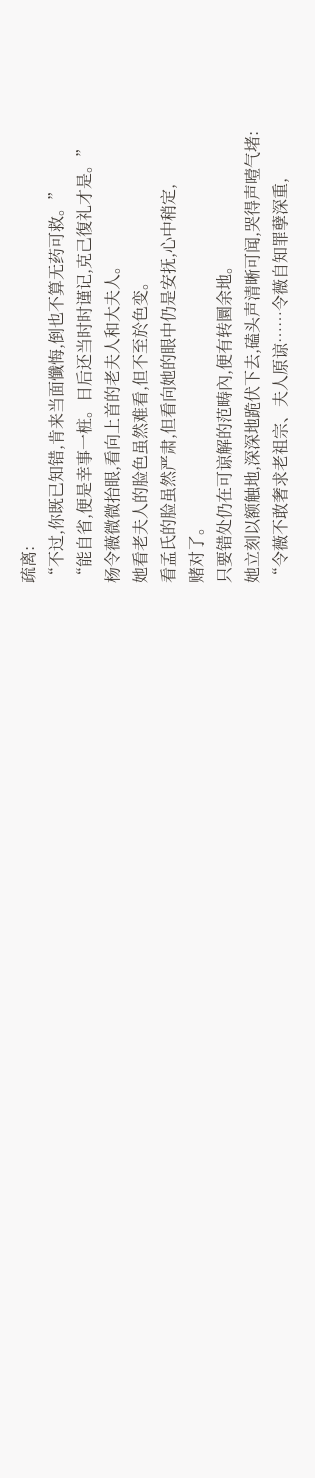疏离:
“不过,你既已知错,肯来当面懺悔,倒也不算无药可救。”
“能自省,便是幸事一桩。日后还当时时谨记,克己復礼才是。”
杨令薇微微抬眼,看向上首的老夫人和大夫人。
她看老夫人的脸色虽然难看,但不至於色变。
看孟氏的脸虽然严肃,但看向她的眼中仍是安抚,心中稍定,
赌对了。
只要错处仍在可谅解的范畴內,便有转圜余地。
她立刻以额触地,深深地跪伏下去,磕头声清晰可闻,哭得声噎气堵:
“令薇不敢奢求老祖宗、夫人原谅……令薇自知罪孽深重,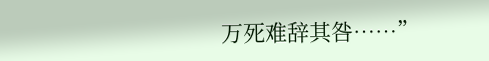万死难辞其咎……”